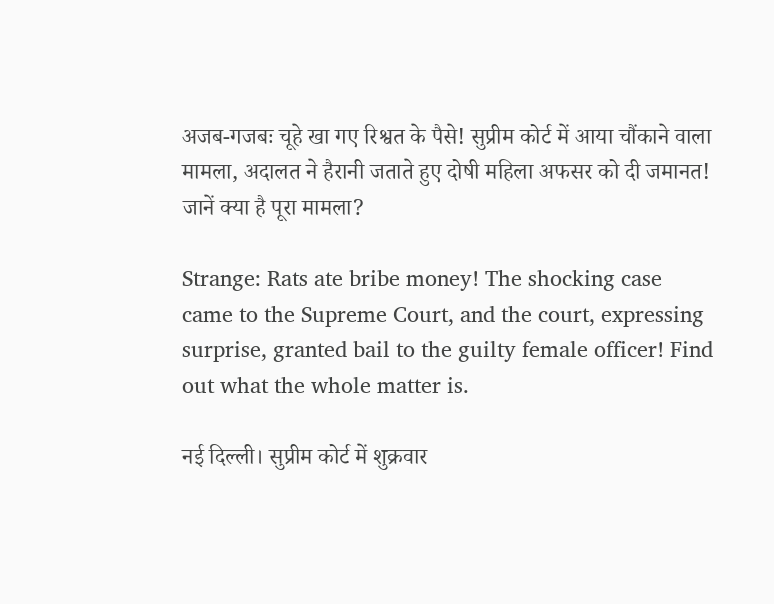अजब-गजबः चूहे खा गए रिश्वत के पैसे! सुप्रीम कोर्ट में आया चौंकाने वाला मामला, अदालत ने हैरानी जताते हुए दोषी महिला अफसर को दी जमानत! जानें क्या है पूरा मामला?

Strange: Rats ate bribe money! The shocking case came to the Supreme Court, and the court, expressing surprise, granted bail to the guilty female officer! Find out what the whole matter is.

नई दिल्ली। सुप्रीम कोर्ट में शुक्रवार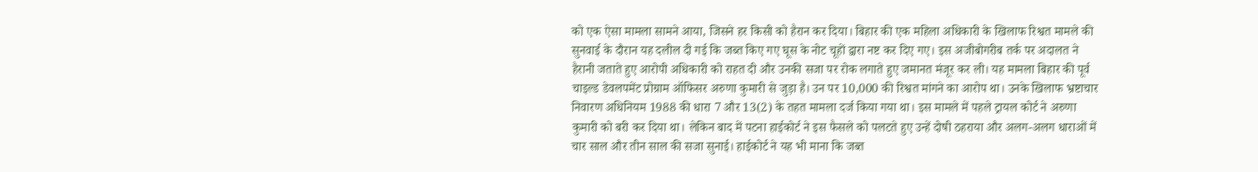को एक ऐसा मामला सामने आया, जिसने हर किसी को हैरान कर दिया। बिहार की एक महिला अधिकारी के खिलाफ रिश्वत मामले की सुनवाई के दौरान यह दलील दी गई कि जब्त किए गए घूस के नोट चूहों द्वारा नष्ट कर दिए गए। इस अजीबोगरीब तर्क पर अदालत ने हैरानी जताते हुए आरोपी अधिकारी को राहत दी और उनकी सजा पर रोक लगाते हुए जमानत मंजूर कर ली। यह मामला बिहार की पूर्व चाइल्ड डेवलपमेंट प्रोग्राम ऑफिसर अरुणा कुमारी से जुड़ा है। उन पर 10,000 की रिश्वत मांगने का आरोप था। उनके खिलाफ भ्रष्टाचार निवारण अधिनियम 1988 की धारा 7 और 13(2) के तहत मामला दर्ज किया गया था। इस मामले में पहले ट्रायल कोर्ट ने अरुणा कुमारी को बरी कर दिया था। लेकिन बाद में पटना हाईकोर्ट ने इस फैसले को पलटते हुए उन्हें दोषी ठहराया और अलग-अलग धाराओं में चार साल और तीन साल की सजा सुनाई। हाईकोर्ट ने यह भी माना कि जब्त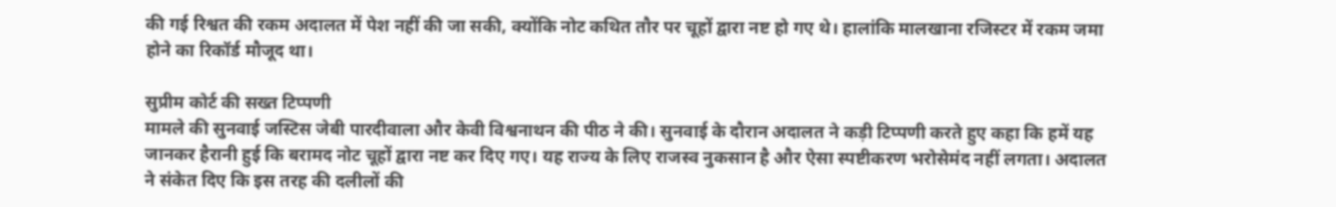की गई रिश्वत की रकम अदालत में पेश नहीं की जा सकी, क्योंकि नोट कथित तौर पर चूहों द्वारा नष्ट हो गए थे। हालांकि मालखाना रजिस्टर में रकम जमा होने का रिकॉर्ड मौजूद था।

सुप्रीम कोर्ट की सख्त टिप्पणी
मामले की सुनवाई जस्टिस जेबी पारदीवाला और केवी विश्वनाथन की पीठ ने की। सुनवाई के दौरान अदालत ने कड़ी टिप्पणी करते हुए कहा कि हमें यह जानकर हैरानी हुई कि बरामद नोट चूहों द्वारा नष्ट कर दिए गए। यह राज्य के लिए राजस्व नुकसान है और ऐसा स्पष्टीकरण भरोसेमंद नहीं लगता। अदालत ने संकेत दिए कि इस तरह की दलीलों की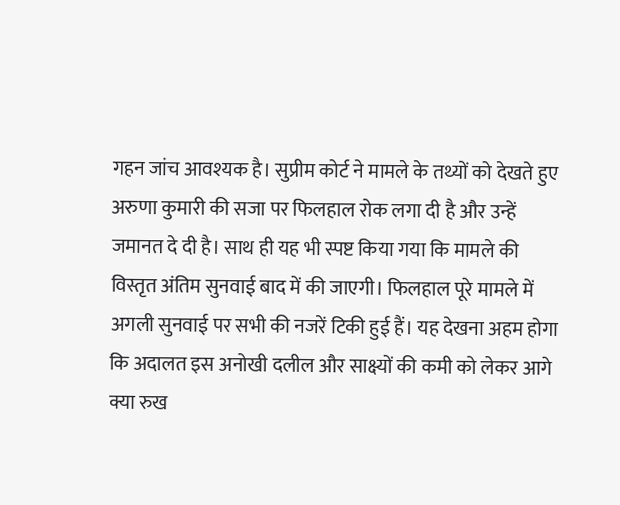गहन जांच आवश्यक है। सुप्रीम कोर्ट ने मामले के तथ्यों को देखते हुए अरुणा कुमारी की सजा पर फिलहाल रोक लगा दी है और उन्हें जमानत दे दी है। साथ ही यह भी स्पष्ट किया गया कि मामले की विस्तृत अंतिम सुनवाई बाद में की जाएगी। फिलहाल पूरे मामले में अगली सुनवाई पर सभी की नजरें टिकी हुई हैं। यह देखना अहम होगा कि अदालत इस अनोखी दलील और साक्ष्यों की कमी को लेकर आगे क्या रुख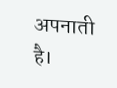अपनाती है।